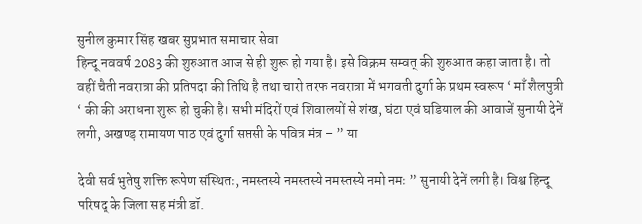सुनील कुमार सिंह खबर सुप्रभात समाचार सेवा
हिन्दू नववर्ष 2083 की शुरुआत आज से ही शुरू हो गया है। इसे विक्रम सम्वत् की शुरुआत कहा जाता है। तो वहीं चैती नवरात्रा की प्रतिपदा की तिथि है तथा चारो तरफ नवरात्रा में भगवती दुर्गा के प्रथम स्वरूप ‘ माँ शैलपुत्री ‘ की की अराधना शुरू हो चुकी है। सभी मंदिरों एवं शिवालयों से शंख, घंटा एवं घडियाल की आवाजें सुनायी देनें लगी, अखण्ड़ रामायण पाठ एवं दुर्गा सप्तसी के पवित्र मंत्र – ” या

देवी सर्व भुतेषु शक्ति रूपेण संस्थितः, नमस्तस्ये नमस्तस्ये नमस्तस्ये नमो नमः ” सुनायी देनें लगी है। विश्व हिन्दू परिषद् के जिला सह मंत्री डॉ.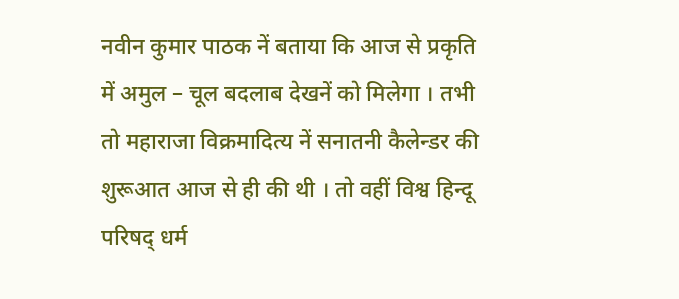नवीन कुमार पाठक नें बताया कि आज से प्रकृति में अमुल – चूल बदलाब देखनें को मिलेगा । तभी तो महाराजा विक्रमादित्य नें सनातनी कैलेन्डर की शुरूआत आज से ही की थी । तो वहीं विश्व हिन्दू परिषद् धर्म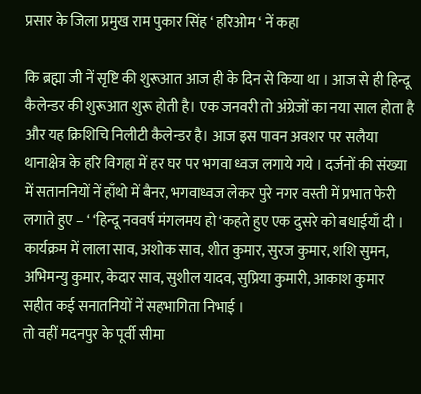प्रसार के जिला प्रमुख राम पुकार सिंह ‘ हरिओम ‘ नें कहा

कि ब्रह्मा जी नें सृष्टि की शुरूआत आज ही के दिन से किया था । आज से ही हिन्दू कैलेन्डर की शुरूआत शुरू होती है। एक जनवरी तो अंग्रेजों का नया साल होता है और यह क्रिशिचि निलीटी कैलेन्डर है। आज इस पावन अवशर पर सलैया थानाक्षेत्र के हरि विगहा में हर घर पर भगवा ध्वज लगाये गये । दर्जनों की संख्या में सताननियों नें हाँथो में बैनर, भगवाध्वज लेकर पुरे नगर वस्ती में प्रभात फेरी लगाते हुए – ‘ ‘हिन्दू नववर्ष मंगलमय हो ‘कहते हुए एक दुसरे को बधाईयाँ दी । कार्यक्रम में लाला साव, अशोक साव, शीत कुमार, सुरज कुमार, शशि सुमन, अभिमन्यु कुमार, केदार साव, सुशील यादव, सुप्रिया कुमारी, आकाश कुमार सहीत कई सनातनियों नें सहभागिता निभाई ।
तो वहीं मदनपुर के पूर्वी सीमा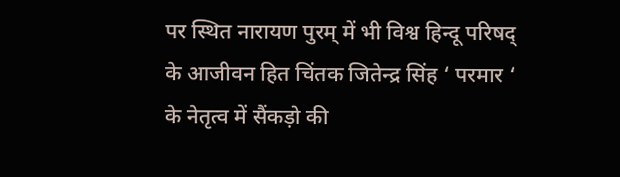पर स्थित नारायण पुरम् में भी विश्व हिन्दू परिषद् के आजीवन हित चिंतक जितेन्द्र सिंह ‘ परमार ‘ के नेतृत्व में सैंकड़ो की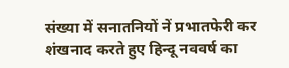संख्या में सनातनियों नें प्रभातफेरी कर शंखनाद करते हुए हिन्दू नववर्ष का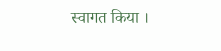स्वागत किया ।